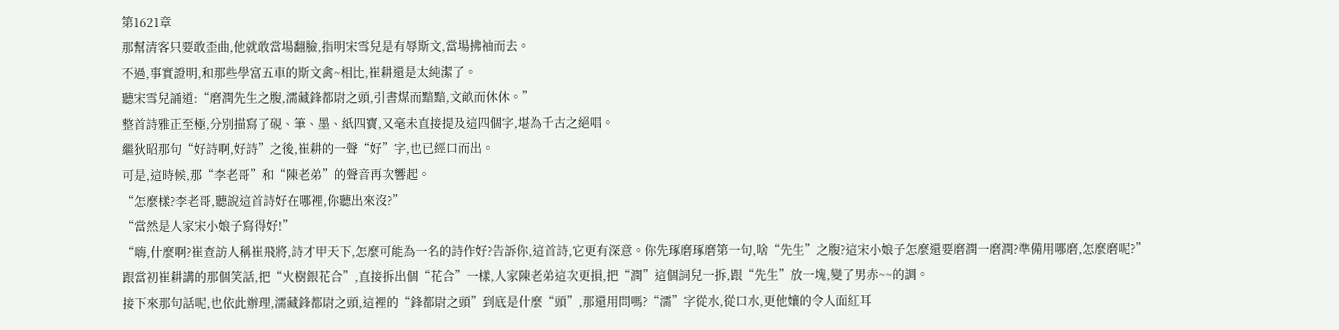第1621章
那幫清客只要敢歪曲,他就敢當場翻臉,指明宋雪兒是有辱斯文,當場拂袖而去。
不過,事實證明,和那些學富五車的斯文禽~相比,崔耕還是太純潔了。
聽宋雪兒誦道:“磨潤先生之腹,濡藏鋒都尉之頭,引書煤而黯黯,文畝而休休。”
整首詩雅正至極,分別描寫了硯、筆、墨、紙四寶,又毫未直接提及這四個字,堪為千古之絕唱。
繼狄昭那句“好詩啊,好詩”之後,崔耕的一聲“好”字,也已經口而出。
可是,這時候,那“李老哥”和“陳老弟”的聲音再次響起。
“怎麼樣?李老哥,聽說這首詩好在哪裡,你聽出來沒?”
“當然是人家宋小娘子寫得好!”
“嗨,什麼啊?崔查訪人稱崔飛將,詩才甲天下,怎麼可能為一名的詩作好?告訴你,這首詩,它更有深意。你先琢磨琢磨第一句,啥“先生”之腹?這宋小娘子怎麼還要磨潤一磨潤?準備用哪磨,怎麼磨呢?”
跟當初崔耕講的那個笑話,把“火樹銀花合”,直接拆出個“花合”一樣,人家陳老弟這次更損,把“潤”這個詞兒一拆,跟“先生”放一塊,變了男赤~~的調。
接下來那句話呢,也依此辦理,濡藏鋒都尉之頭,這裡的“鋒都尉之頭”到底是什麼“頭”,那還用問嗎?“濡”字從水,從口水,更他孃的令人面紅耳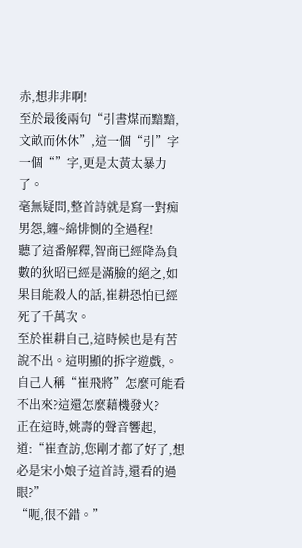赤,想非非啊!
至於最後兩句“引書煤而黯黯,文畝而休休”,這一個“引”字一個“”字,更是太黃太暴力了。
毫無疑問,整首詩就是寫一對痴男怨,纏~綿悱惻的全過程!
聽了這番解釋,智商已經降為負數的狄昭已經是滿臉的絕之,如果目能殺人的話,崔耕恐怕已經死了千萬次。
至於崔耕自己,這時候也是有苦說不出。這明顯的拆字遊戲,。自己人稱“崔飛將”怎麼可能看不出來?這還怎麼藉機發火?
正在這時,姚壽的聲音響起,道:“崔查訪,您剛才都了好了,想必是宋小娘子這首詩,還看的過眼?”
“呃,很不錯。”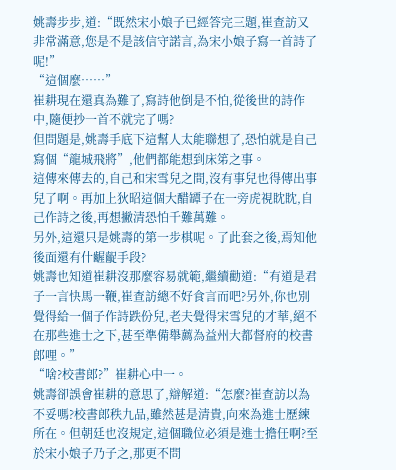姚壽步步,道:“既然宋小娘子已經答完三題,崔查訪又非常滿意,您是不是該信守諾言,為宋小娘子寫一首詩了呢!”
“這個麼……”
崔耕現在還真為難了,寫詩他倒是不怕,從後世的詩作中,隨便抄一首不就完了嗎?
但問題是,姚壽手底下這幫人太能聯想了,恐怕就是自己寫個“龍城飛將”,他們都能想到床笫之事。
這傳來傳去的,自己和宋雪兒之間,沒有事兒也得傳出事兒了啊。再加上狄昭這個大醋罈子在一旁虎視眈眈,自己作詩之後,再想撇清恐怕千難萬難。
另外,這還只是姚壽的第一步棋呢。了此套之後,焉知他後面還有什齷齪手段?
姚壽也知道崔耕沒那麼容易就範,繼續勸道:“有道是君子一言快馬一鞭,崔查訪總不好食言而吧?另外,你也別覺得給一個子作詩跌份兒,老夫覺得宋雪兒的才華,絕不在那些進士之下,甚至準備舉薦為益州大都督府的校書郎哩。”
“啥?校書郎?”崔耕心中一。
姚壽卻誤會崔耕的意思了,辯解道:“怎麼?崔查訪以為不妥嗎?校書郎秩九品,雖然甚是清貴,向來為進士歷練所在。但朝廷也沒規定,這個職位必須是進士擔任啊?至於宋小娘子乃子之,那更不問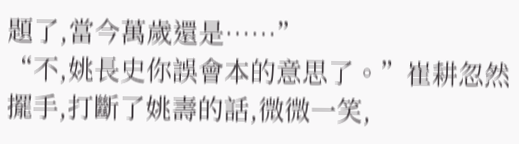題了,當今萬歲還是……”
“不,姚長史你誤會本的意思了。”崔耕忽然擺手,打斷了姚壽的話,微微一笑,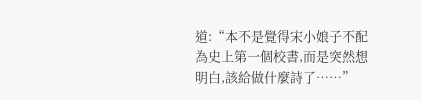道:“本不是覺得宋小娘子不配為史上第一個校書,而是突然想明白,該給做什麼詩了……”